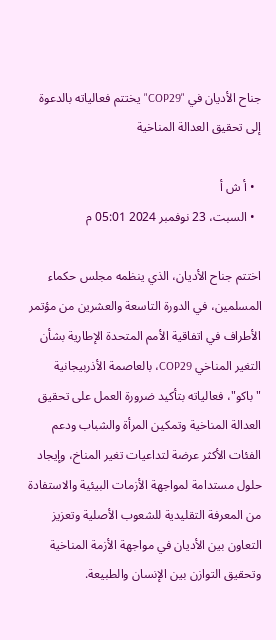جناح الأديان في "COP29" يختتم فعالياته بالدعوة إلى تحقيق العدالة المناخية

  • أ ش أ
  • السبت، 23 نوفمبر 2024 05:01 م

اختتم جناح الأديان، الذي ينظمه مجلس حكماء المسلمين، في الدورة التاسعة والعشرين من مؤتمر الأطراف في اتفاقية الأمم المتحدة الإطارية بشأن التغير المناخي COP29، بالعاصمة الأذربيجانية "باكو"، فعالياته بتأكيد ضرورة العمل على تحقيق العدالة المناخية وتمكين المرأة والشباب ودعم الفئات الأكثر عرضة لتداعيات تغير المناخ، وإيجاد حلول مستدامة لمواجهة الأزمات البيئية والاستفادة من المعرفة التقليدية للشعوب الأصلية وتعزيز التعاون بين الأديان في مواجهة الأزمة المناخية وتحقيق التوازن بين الإنسان والطبيعة.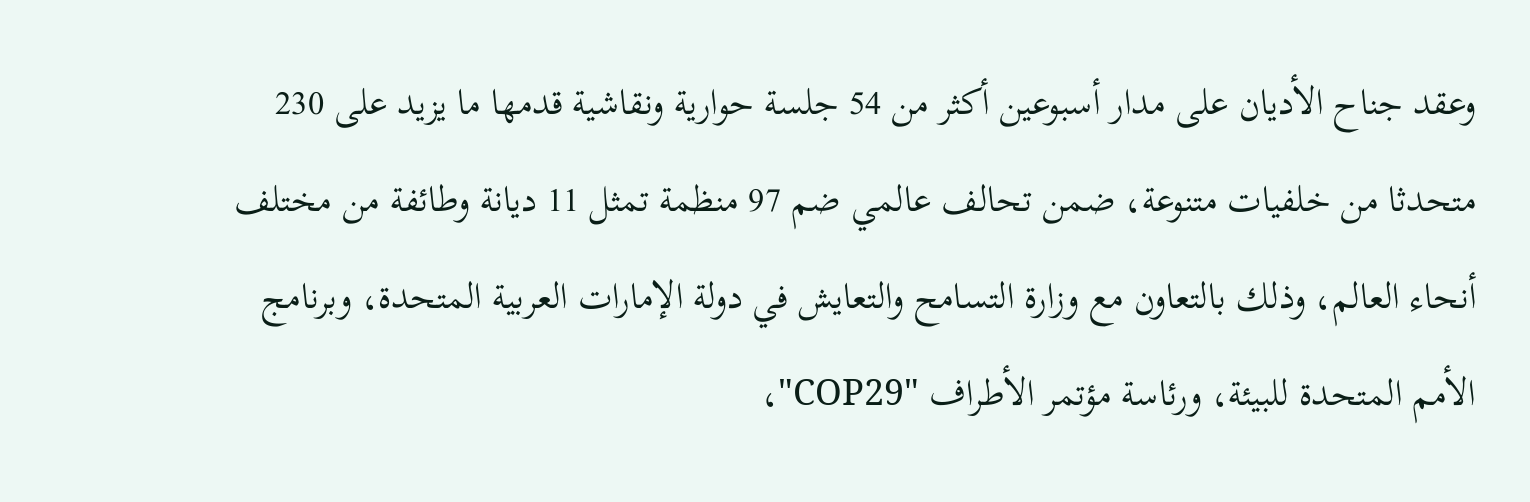وعقد جناح الأديان على مدار أسبوعين أكثر من 54 جلسة حوارية ونقاشية قدمها ما يزيد على 230 متحدثا من خلفيات متنوعة، ضمن تحالف عالمي ضم 97 منظمة تمثل 11 ديانة وطائفة من مختلف أنحاء العالم، وذلك بالتعاون مع وزارة التسامح والتعايش في دولة الإمارات العربية المتحدة، وبرنامج الأمم المتحدة للبيئة، ورئاسة مؤتمر الأطراف "COP29"،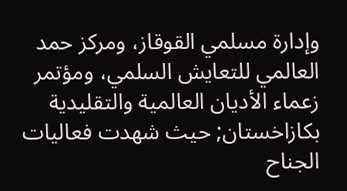وإدارة مسلمي القوقاز، ومركز حمد العالمي للتعايش السلمي، ومؤتمر زعماء الأديان العالمية والتقليدية بكازاخستان; حيث شهدت فعاليات الجناح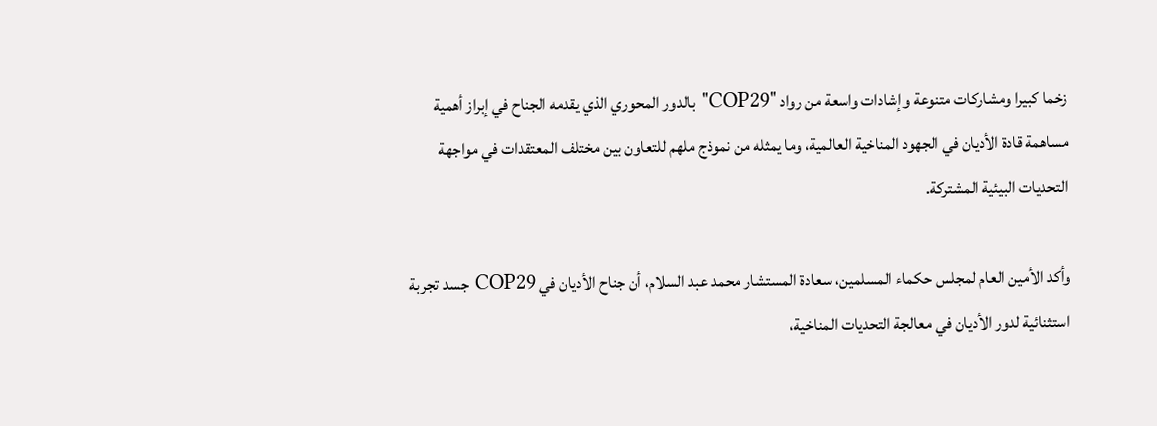زخما كبيرا ومشاركات متنوعة وإشادات واسعة من رواد "COP29" بالدور المحوري الذي يقدمه الجناح في إبراز أهمية مساهمة قادة الأديان في الجهود المناخية العالمية، وما يمثله من نموذج ملهم للتعاون بين مختلف المعتقدات في مواجهة التحديات البيئية المشتركة.

وأكد الأمين العام لمجلس حكماء المسلمين، سعادة المستشار محمد عبد السلام، أن جناح الأديان في COP29 جسد تجربة استثنائية لدور الأديان في معالجة التحديات المناخية،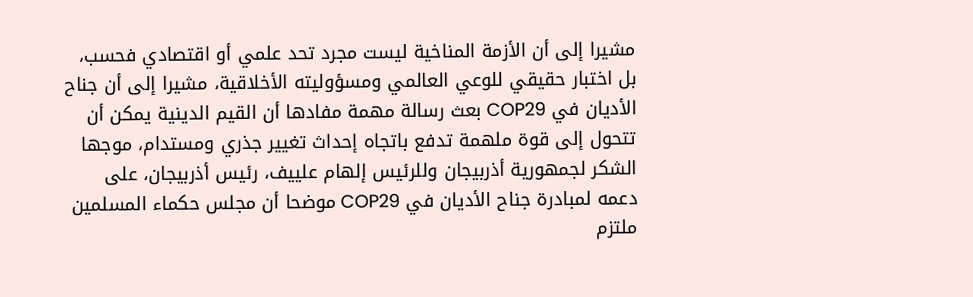مشيرا إلى أن الأزمة المناخية ليست مجرد تحد علمي أو اقتصادي فحسب، بل اختبار حقيقي للوعي العالمي ومسؤوليته الأخلاقية، مشيرا إلى أن جناح الأديان في COP29 بعث رسالة مهمة مفادها أن القيم الدينية يمكن أن تتحول إلى قوة ملهمة تدفع باتجاه إحداث تغيير جذري ومستدام، موجها الشكر لجمهورية أذربيجان وللرئيس إلهام علييف، رئيس أذربيجان، على دعمه لمبادرة جناح الأديان في COP29 موضحا أن مجلس حكماء المسلمين ملتزم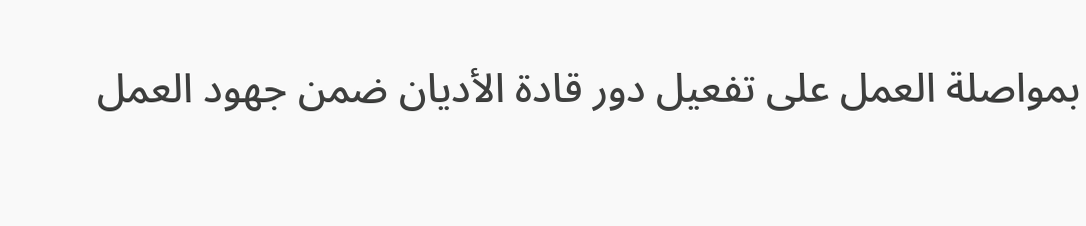بمواصلة العمل على تفعيل دور قادة الأديان ضمن جهود العمل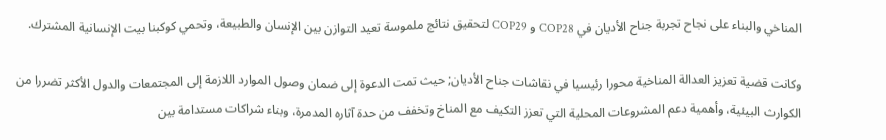المناخي والبناء على نجاح تجربة جناح الأديان في COP28 و COP29 لتحقيق نتائج ملموسة تعيد التوازن بين الإنسان والطبيعة، وتحمي كوكبنا بيت الإنسانية المشترك.

وكانت قضية تعزيز العدالة المناخية محورا رئيسيا في نقاشات جناح الأديان; حيث تمت الدعوة إلى ضمان وصول الموارد اللازمة إلى المجتمعات والدول الأكثر تضررا من الكوارث البيئية، وأهمية دعم المشروعات المحلية التي تعزز التكيف مع المناخ وتخفف من حدة آثاره المدمرة، وبناء شراكات مستدامة بين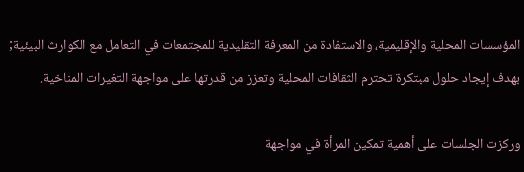المؤسسات المحلية والإقليمية، والاستفادة من المعرفة التقليدية للمجتمعات في التعامل مع الكوارث البيئية; بهدف إيجاد حلول مبتكرة تحترم الثقافات المحلية وتعزز من قدرتها على مواجهة التغيرات المناخية.

وركزت الجلسات على أهمية تمكين المرأة في مواجهة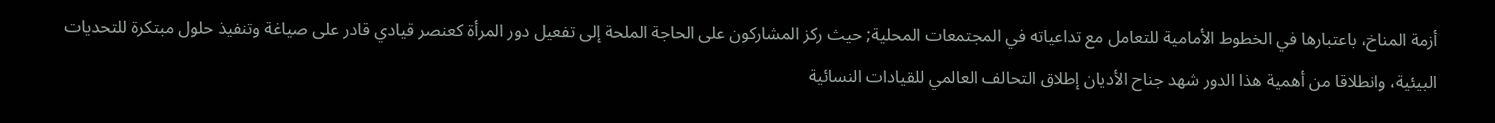أزمة المناخ، باعتبارها في الخطوط الأمامية للتعامل مع تداعياته في المجتمعات المحلية; حيث ركز المشاركون على الحاجة الملحة إلى تفعيل دور المرأة كعنصر قيادي قادر على صياغة وتنفيذ حلول مبتكرة للتحديات البيئية، وانطلاقا من أهمية هذا الدور شهد جناح الأديان إطلاق التحالف العالمي للقيادات النسائية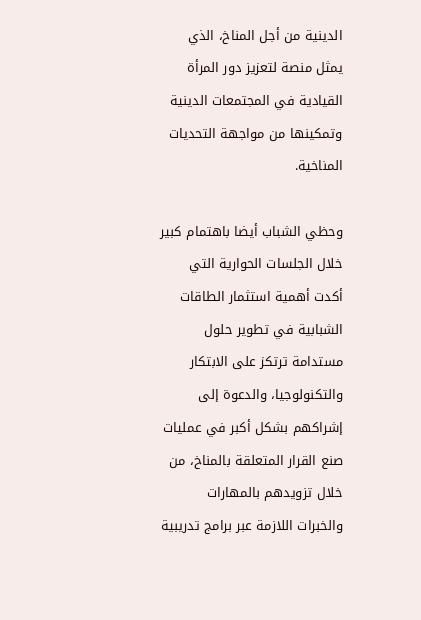الدينية من أجل المناخ، الذي يمثل منصة لتعزيز دور المرأة القيادية في المجتمعات الدينية وتمكينها من مواجهة التحديات المناخية.

وحظي الشباب أيضا باهتمام كبير خلال الجلسات الحوارية التي أكدت أهمية استثمار الطاقات الشبابية في تطوير حلول مستدامة ترتكز على الابتكار والتكنولوجيا، والدعوة إلى إشراكهم بشكل أكبر في عمليات صنع القرار المتعلقة بالمناخ، من خلال تزويدهم بالمهارات والخبرات اللازمة عبر برامج تدريبية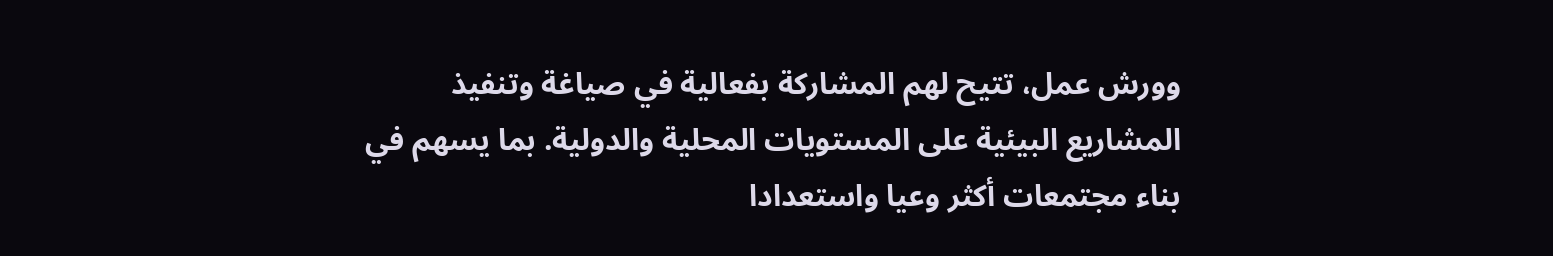وورش عمل، تتيح لهم المشاركة بفعالية في صياغة وتنفيذ المشاريع البيئية على المستويات المحلية والدولية. بما يسهم في بناء مجتمعات أكثر وعيا واستعدادا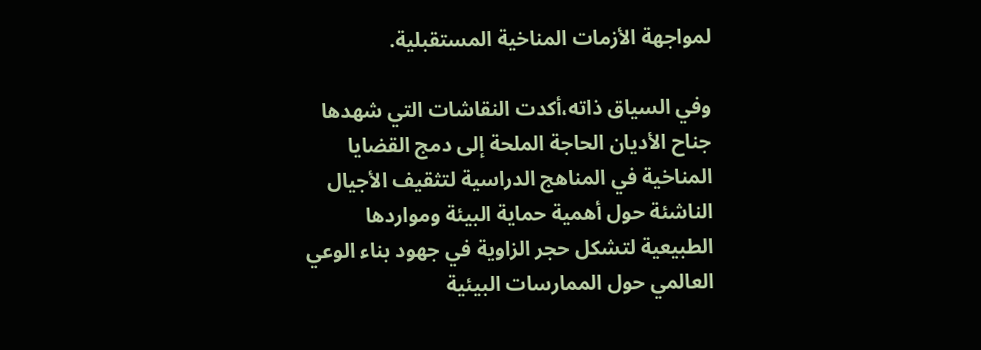لمواجهة الأزمات المناخية المستقبلية.

وفي السياق ذاته،أكدت النقاشات التي شهدها جناح الأديان الحاجة الملحة إلى دمج القضايا المناخية في المناهج الدراسية لتثقيف الأجيال الناشئة حول أهمية حماية البيئة ومواردها الطبيعية لتشكل حجر الزاوية في جهود بناء الوعي العالمي حول الممارسات البيئية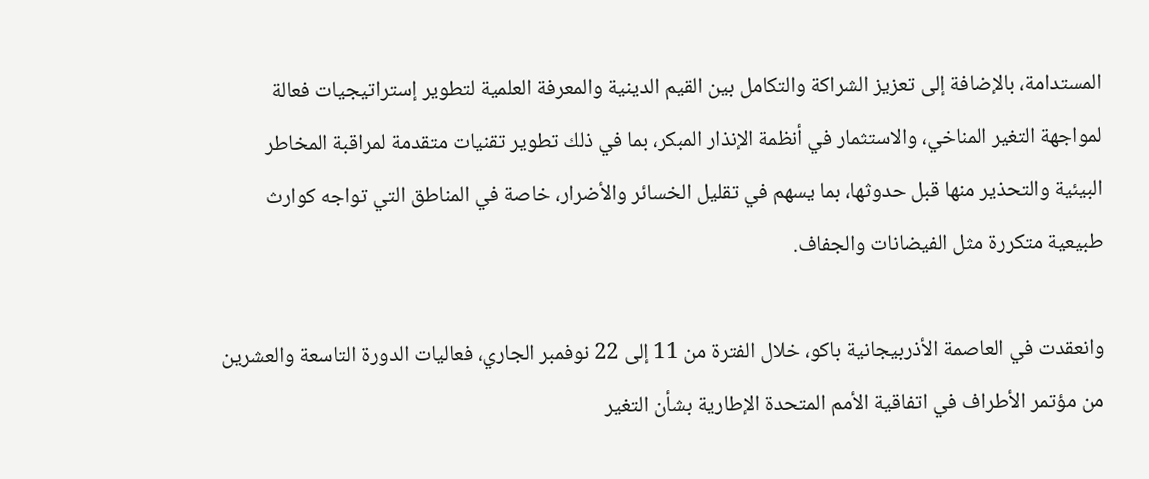المستدامة، بالإضافة إلى تعزيز الشراكة والتكامل بين القيم الدينية والمعرفة العلمية لتطوير إستراتيجيات فعالة لمواجهة التغير المناخي، والاستثمار في أنظمة الإنذار المبكر، بما في ذلك تطوير تقنيات متقدمة لمراقبة المخاطر البيئية والتحذير منها قبل حدوثها، بما يسهم في تقليل الخسائر والأضرار، خاصة في المناطق التي تواجه كوارث طبيعية متكررة مثل الفيضانات والجفاف.

وانعقدت في العاصمة الأذربيجانية باكو، خلال الفترة من 11 إلى 22 نوفمبر الجاري، فعاليات الدورة التاسعة والعشرين من مؤتمر الأطراف في اتفاقية الأمم المتحدة الإطارية بشأن التغير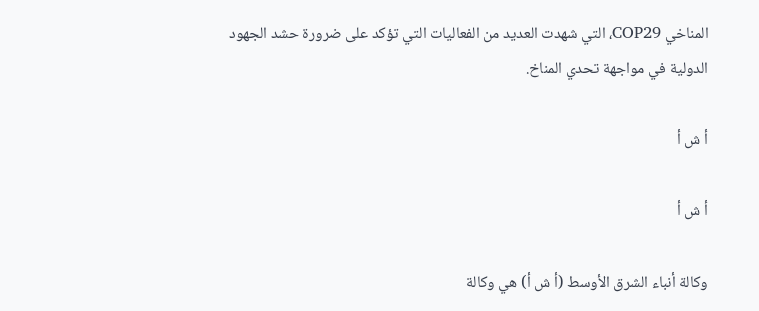المناخي COP29، التي شهدت العديد من الفعاليات التي تؤكد على ضرورة حشد الجهود الدولية في مواجهة تحدي المناخ.

أ ش أ

أ ش أ

وكالة أنباء الشرق الأوسط (أ ش أ) هي وكالة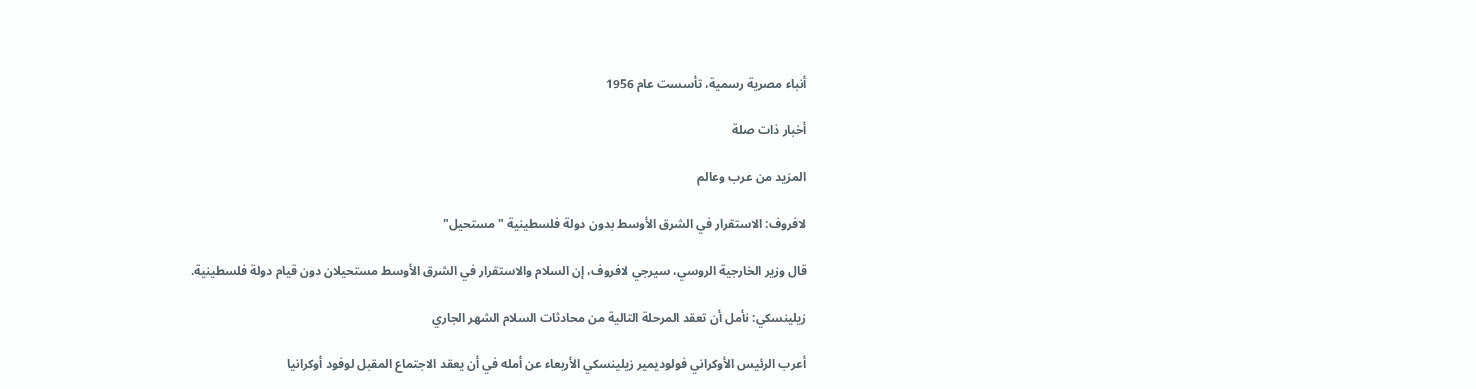أنباء مصرية رسمية، تأسست عام 1956

أخبار ذات صلة

المزيد من عرب وعالم

لافروف: الاستقرار في الشرق الأوسط بدون دولة فلسطينية "مستحيل"

قال وزير الخارجية الروسي، سيرجي لافروف، إن السلام والاستقرار في الشرق الأوسط مستحيلان دون قيام دولة فلسطينية.

زيلينسكي: نأمل أن تعقد المرحلة التالية من محادثات السلام الشهر الجاري

أعرب الرئيس الأوكراني فولوديمير زيلينسكي الأربعاء عن أمله في أن يعقد الاجتماع المقبل لوفود أوكرانيا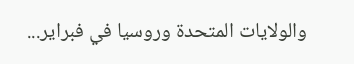والولايات المتحدة وروسيا في فبراير...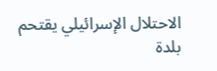الاحتلال الإسرائيلي يقتحم بلدة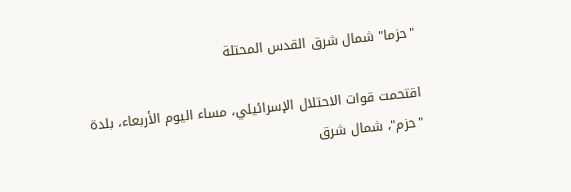"حزما" شمال شرق القدس المحتلة

اقتحمت قوات الاحتلال الإسرائيلي، مساء اليوم الأربعاء، بلدة "حزم"، شمال شرق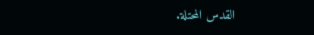القدس المحتلة.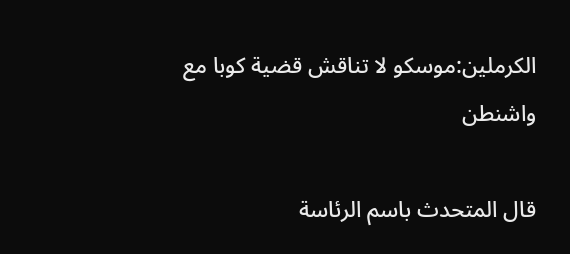الكرملين:موسكو لا تناقش قضية كوبا مع واشنطن

قال المتحدث باسم الرئاسة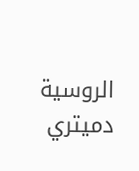الروسية دميتري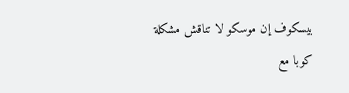بيسكوف إن موسكو لا تناقش مشكلة كوبا مع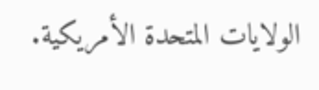الولايات المتحدة الأمريكية.